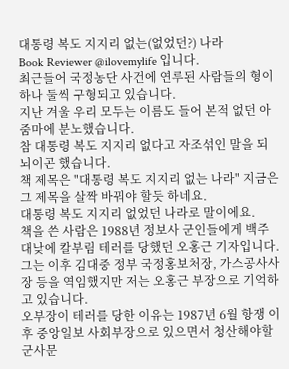대통령 복도 지지리 없는(없었던?) 나라
Book Reviewer @ilovemylife 입니다.
최근들어 국정농단 사건에 연루된 사람들의 형이 하나 둘씩 구형되고 있습니다.
지난 겨울 우리 모두는 이름도 들어 본적 없던 아줌마에 분노했습니다.
참 대통령 복도 지지리 없다고 자조섞인 말을 되 뇌이곤 했습니다.
책 제목은 "대통령 복도 지지리 없는 나라" 지금은 그 제목을 살짝 바꿔야 할듯 하네요.
대통령 복도 지지리 없었던 나라로 말이에요.
책을 쓴 사람은 1988년 정보사 군인들에게 백주 대낮에 칼부림 테러를 당했던 오홍근 기자입니다.
그는 이후 김대중 정부 국정홍보처장, 가스공사사장 등을 역임했지만 저는 오홍근 부장으로 기억하고 있습니다.
오부장이 테러를 당한 이유는 1987년 6월 항쟁 이후 중앙일보 사회부장으로 있으면서 청산해야할 군사문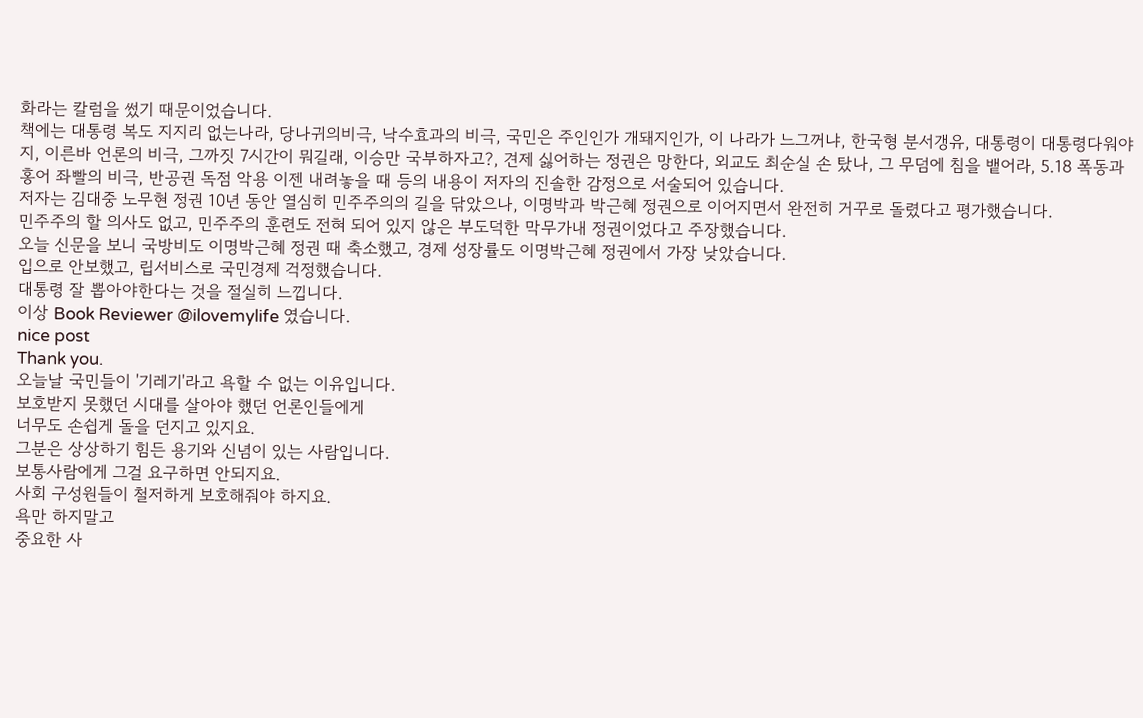화라는 칼럼을 썼기 때문이었습니다.
책에는 대통령 복도 지지리 없는나라, 당나귀의비극, 낙수효과의 비극, 국민은 주인인가 개돼지인가, 이 나라가 느그꺼냐, 한국형 분서갱유, 대통령이 대통령다워야지, 이른바 언론의 비극, 그까짓 7시간이 뭐길래, 이승만 국부하자고?, 견제 싫어하는 정권은 망한다, 외교도 최순실 손 탔나, 그 무덤에 침을 뱉어라, 5.18 폭동과 홍어 좌빨의 비극, 반공권 독점 악용 이젠 내려놓을 때 등의 내용이 저자의 진솔한 감정으로 서술되어 있습니다.
저자는 김대중 노무현 정권 10년 동안 열심히 민주주의의 길을 닦았으나, 이명박과 박근혜 정권으로 이어지면서 완전히 거꾸로 돌렸다고 평가했습니다.
민주주의 할 의사도 없고, 민주주의 훈련도 전혀 되어 있지 않은 부도덕한 막무가내 정권이었다고 주장했습니다.
오늘 신문을 보니 국방비도 이명박근혜 정권 때 축소했고, 경제 성장률도 이명박근혜 정권에서 가장 낮았습니다.
입으로 안보했고, 립서비스로 국민경제 걱정했습니다.
대통령 잘 뽑아야한다는 것을 절실히 느낍니다.
이상 Book Reviewer @ilovemylife 였습니다.
nice post
Thank you.
오늘날 국민들이 '기레기'라고 욕할 수 없는 이유입니다.
보호받지 못했던 시대를 살아야 했던 언론인들에게
너무도 손쉽게 돌을 던지고 있지요.
그분은 상상하기 힘든 용기와 신념이 있는 사람입니다.
보통사람에게 그걸 요구하면 안되지요.
사회 구성원들이 철저하게 보호해줘야 하지요.
욕만 하지말고
중요한 사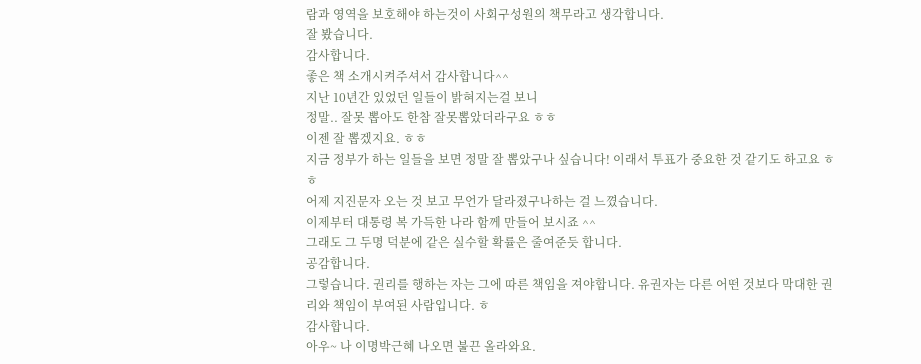람과 영역을 보호해야 하는것이 사회구성원의 책무라고 생각합니다.
잘 봤습니다.
감사합니다.
좋은 책 소개시켜주셔서 감사합니다^^
지난 10년간 있었던 일들이 밝혀지는걸 보니
정말.. 잘못 뽑아도 한참 잘못뽑았더라구요 ㅎㅎ
이젠 잘 뽑겠지요. ㅎㅎ
지금 정부가 하는 일들을 보면 정말 잘 뽑았구나 싶습니다! 이래서 투표가 중요한 것 같기도 하고요 ㅎㅎ
어제 지진문자 오는 것 보고 무언가 달라졌구나하는 걸 느꼈습니다.
이제부터 대통령 복 가득한 나라 함께 만들어 보시죠 ^^
그래도 그 두명 덕분에 같은 실수할 확률은 줄여준듯 합니다.
공감합니다.
그렇습니다. 권리를 행하는 자는 그에 따른 책임을 져야합니다. 유권자는 다른 어떤 것보다 막대한 권리와 책임이 부여된 사람입니다. ㅎ
감사합니다.
아우~ 나 이명박근혜 나오면 불끈 올라와요.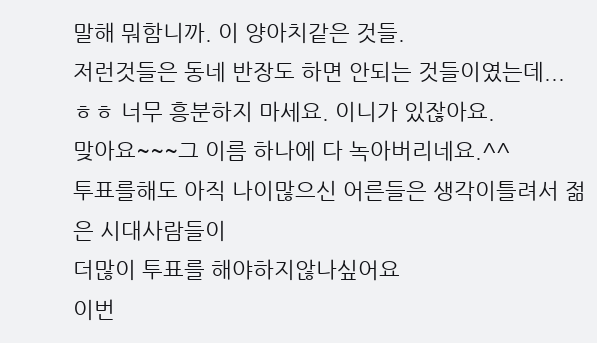말해 뭐함니까. 이 양아치같은 것들.
저런것들은 동네 반장도 하면 안되는 것들이였는데...
ㅎㅎ 너무 흥분하지 마세요. 이니가 있잖아요.
맞아요~~~그 이름 하나에 다 녹아버리네요.^^
투표를해도 아직 나이많으신 어른들은 생각이틀려서 젊은 시대사람들이
더많이 투표를 해야하지않나싶어요
이번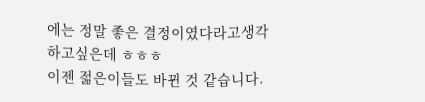에는 정말 좋은 결정이였다라고생각하고싶은데 ㅎㅎㅎ
이젠 젊은이들도 바뀐 것 같습니다.